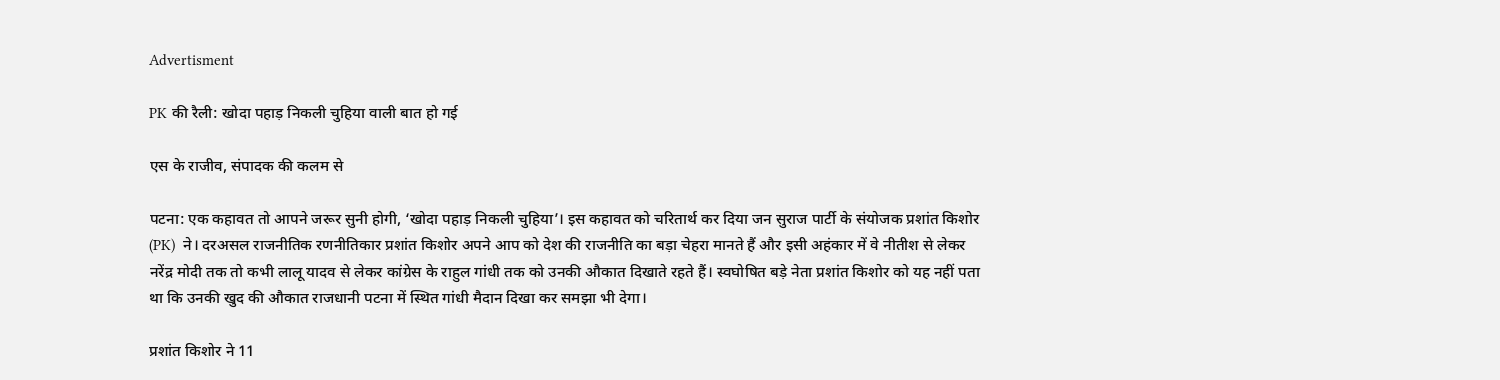Advertisment

PK की रैली: खोदा पहाड़ निकली चुहिया वाली बात हो गई

एस के राजीव, संपादक की कलम से

पटना: एक कहावत तो आपने जरूर सुनी होगी, ‘खोदा पहाड़ निकली चुहिया’। इस कहावत को चरितार्थ कर दिया जन सुराज पार्टी के संयोजक प्रशांत किशोर (PK)  ने। दरअसल राजनीतिक रणनीतिकार प्रशांत किशोर अपने आप को देश की राजनीति का बड़ा चेहरा मानते हैं और इसी अहंकार में वे नीतीश से लेकर नरेंद्र मोदी तक तो कभी लालू यादव से लेकर कांग्रेस के राहुल गांधी तक को उनकी औकात दिखाते रहते हैं। स्वघोषित बड़े नेता प्रशांत किशोर को यह नहीं पता था कि उनकी खुद की औकात राजधानी पटना में स्थित गांधी मैदान दिखा कर समझा भी देगा।

प्रशांत किशोर ने 11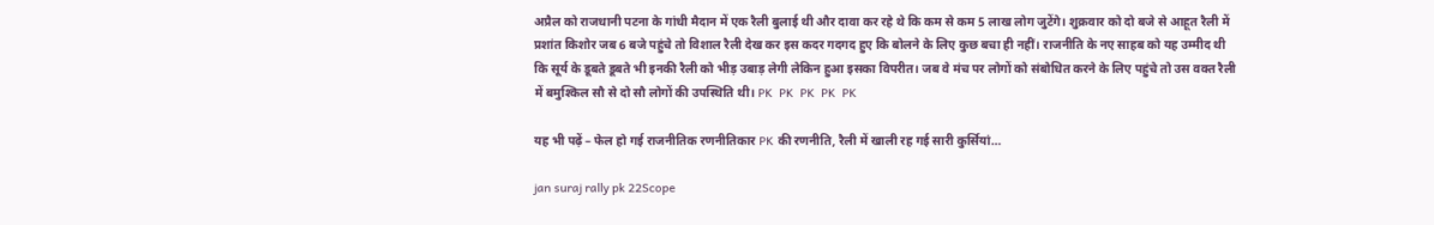अप्रैल को राजधानी पटना के गांधी मैदान में एक रैली बुलाई थी और दावा कर रहे थे कि कम से कम 5 लाख लोग जुटेंगे। शुक्रवार को दो बजे से आहूत रैली में प्रशांत किशोर जब 6 बजे पहुंचे तो विशाल रैली देख कर इस कदर गदगद हुए कि बोलने के लिए कुछ बचा ही नहीं। राजनीति के नए साहब को यह उम्मीद थी कि सूर्य के डूबते डूबते भी इनकी रैली को भीड़ उबाड़ लेगी लेकिन हुआ इसका विपरीत। जब वे मंच पर लोगों को संबोधित करने के लिए पहुंचे तो उस वक्त रैली में बमुश्किल सौ से दो सौ लोगों की उपस्थिति थी। PK  PK  PK  PK  PK

यह भी पढ़ें – फेल हो गई राजनीतिक रणनीतिकार PK की रणनीति, रैली में खाली रह गई सारी कुर्सियां…

jan suraj rally pk 22Scope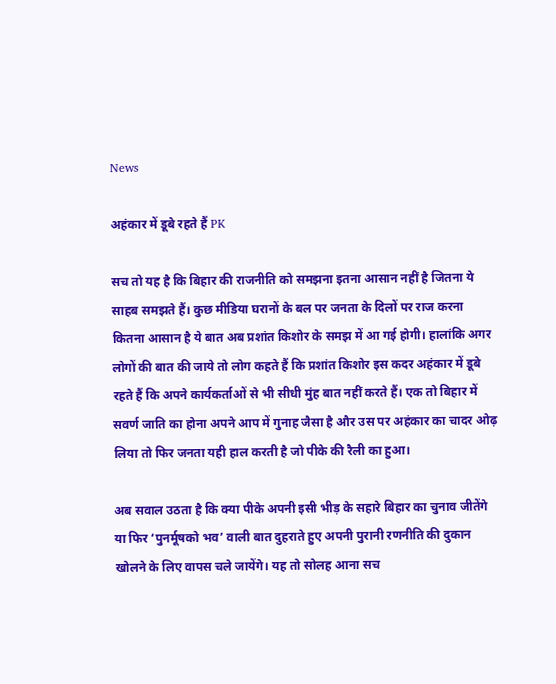News

अहंकार में डूबे रहते हैं PK

सच तो यह है कि बिहार की राजनीति को समझना इतना आसान नहीं है जितना ये साहब समझते हैं। कुछ मीडिया घरानों के बल पर जनता के दिलों पर राज करना कितना आसान है ये बात अब प्रशांत किशोर के समझ में आ गई होगी। हालांकि अगर लोगों की बात की जाये तो लोग कहते हैं कि प्रशांत किशोर इस कदर अहंकार में डूबे रहते हैं कि अपने कार्यकर्ताओं से भी सीधी मुंह बात नहीं करते हैं। एक तो बिहार में सवर्ण जाति का होना अपने आप में गुनाह जैसा है और उस पर अहंकार का चादर ओढ़ लिया तो फिर जनता यही हाल करती है जो पीके की रैली का हुआ।

अब सवाल उठता है कि क्या पीके अपनी इसी भीड़ के सहारे बिहार का चुनाव जीतेंगे या फिर ‘पुनर्मूषको भव’ वाली बात दुहराते हुए अपनी पुरानी रणनीति की दुकान खोलने के लिए वापस चले जायेंगे। यह तो सोलह आना सच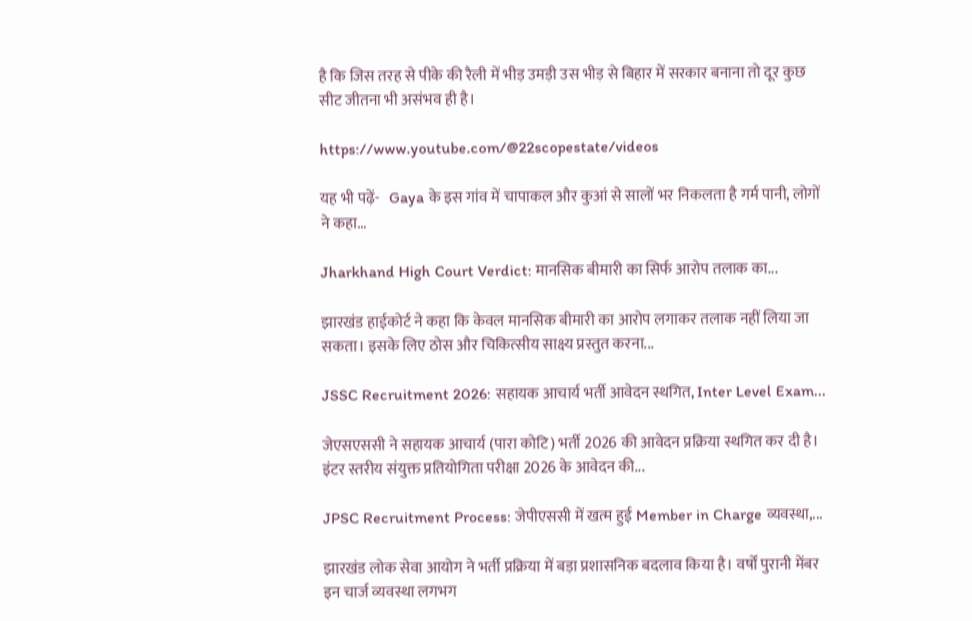है कि जिस तरह से पीके की रैली में भीड़ उमड़ी उस भीड़ से बिहार में सरकार बनाना तो दूर कुछ सीट जीतना भी असंभव ही है।

https://www.youtube.com/@22scopestate/videos

यह भी पढ़ें-   Gaya के इस गांव में चापाकल और कुआं से सालों भर निकलता है गर्म पानी, लोगों ने कहा…

Jharkhand High Court Verdict: मानसिक बीमारी का सिर्फ आरोप तलाक का...

झारखंड हाईकोर्ट ने कहा कि केवल मानसिक बीमारी का आरोप लगाकर तलाक नहीं लिया जा सकता। इसके लिए ठोस और चिकित्सीय साक्ष्य प्रस्तुत करना...

JSSC Recruitment 2026: सहायक आचार्य भर्ती आवेदन स्थगित, Inter Level Exam...

जेएसएससी ने सहायक आचार्य (पारा कोटि) भर्ती 2026 की आवेदन प्रक्रिया स्थगित कर दी है। इंटर स्तरीय संयुक्त प्रतियोगिता परीक्षा 2026 के आवेदन की...

JPSC Recruitment Process: जेपीएससी में खत्म हुई Member in Charge व्यवस्था,...

झारखंड लोक सेवा आयोग ने भर्ती प्रक्रिया में बड़ा प्रशासनिक बदलाव किया है। वर्षों पुरानी मेंबर इन चार्ज व्यवस्था लगभग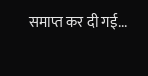समाप्त कर दी गई...